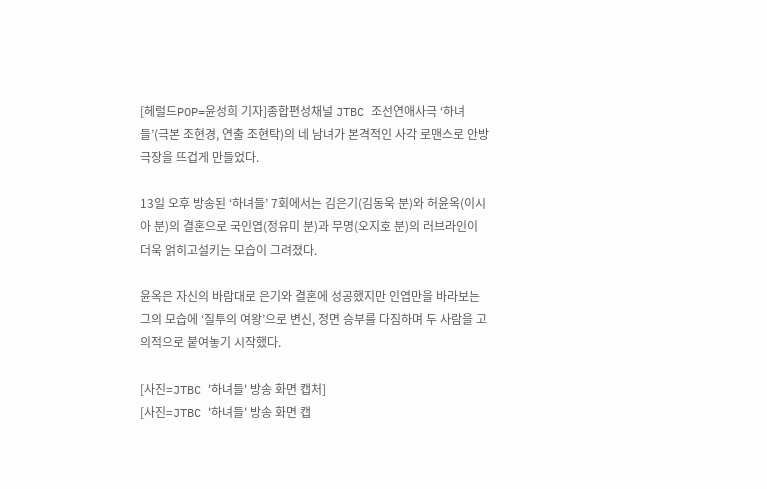[헤럴드POP=윤성희 기자]종합편성채널 JTBC 조선연애사극 ‘하녀들’(극본 조현경, 연출 조현탁)의 네 남녀가 본격적인 사각 로맨스로 안방극장을 뜨겁게 만들었다.

13일 오후 방송된 ‘하녀들’ 7회에서는 김은기(김동욱 분)와 허윤옥(이시아 분)의 결혼으로 국인엽(정유미 분)과 무명(오지호 분)의 러브라인이 더욱 얽히고설키는 모습이 그려졌다.

윤옥은 자신의 바람대로 은기와 결혼에 성공했지만 인엽만을 바라보는 그의 모습에 ‘질투의 여왕’으로 변신, 정면 승부를 다짐하며 두 사람을 고의적으로 붙여놓기 시작했다.

[사진=JTBC '하녀들' 방송 화면 캡처]
[사진=JTBC '하녀들' 방송 화면 캡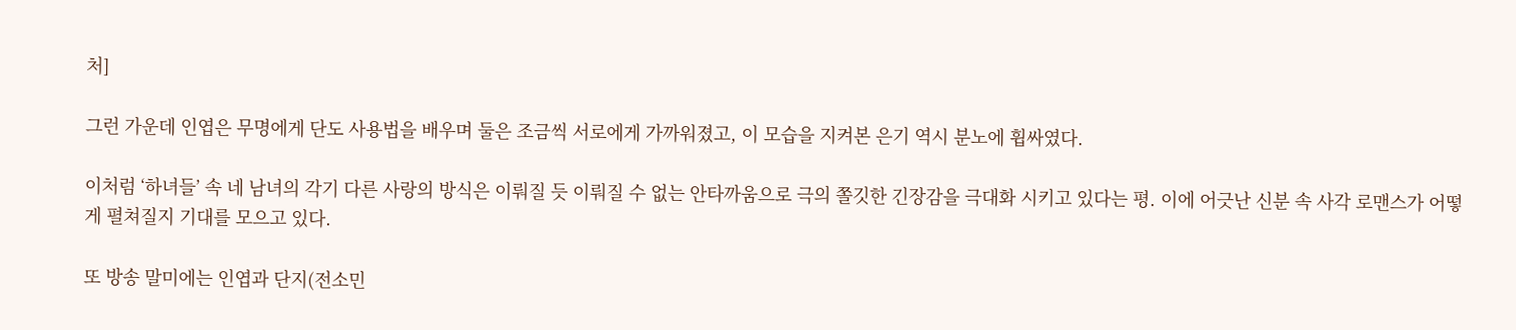처]

그런 가운데 인엽은 무명에게 단도 사용법을 배우며 둘은 조금씩 서로에게 가까워졌고, 이 모습을 지켜본 은기 역시 분노에 휩싸였다.

이처럼 ‘하녀들’ 속 네 남녀의 각기 다른 사랑의 방식은 이뤄질 듯 이뤄질 수 없는 안타까움으로 극의 쫄깃한 긴장감을 극대화 시키고 있다는 평. 이에 어긋난 신분 속 사각 로맨스가 어떻게 펼쳐질지 기대를 모으고 있다.

또 방송 말미에는 인엽과 단지(전소민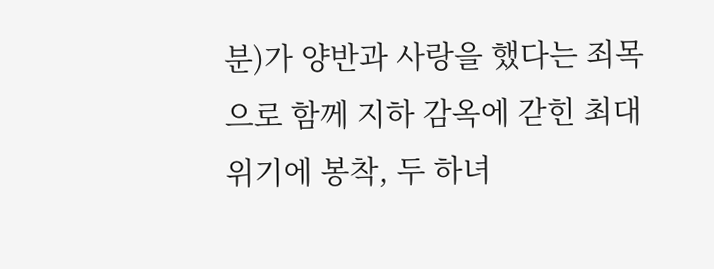분)가 양반과 사랑을 했다는 죄목으로 함께 지하 감옥에 갇힌 최대 위기에 봉착, 두 하녀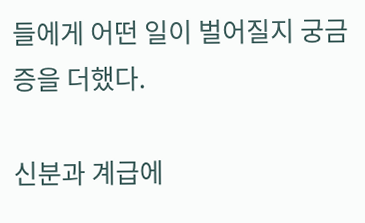들에게 어떤 일이 벌어질지 궁금증을 더했다.

신분과 계급에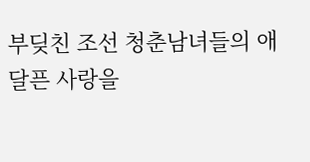부딪친 조선 청춘남녀들의 애달픈 사랑을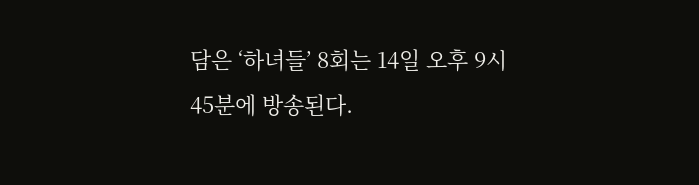담은 ‘하녀들’ 8회는 14일 오후 9시 45분에 방송된다.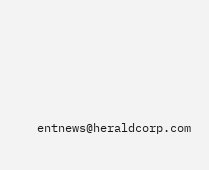entnews@heraldcorp.com